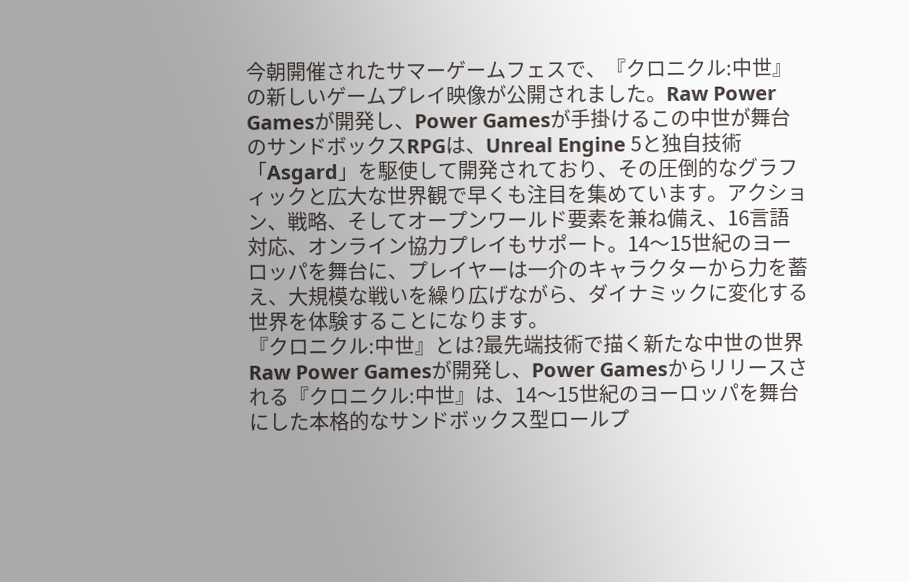今朝開催されたサマーゲームフェスで、『クロニクル:中世』の新しいゲームプレイ映像が公開されました。Raw Power Gamesが開発し、Power Gamesが手掛けるこの中世が舞台のサンドボックスRPGは、Unreal Engine 5と独自技術「Asgard」を駆使して開発されており、その圧倒的なグラフィックと広大な世界観で早くも注目を集めています。アクション、戦略、そしてオープンワールド要素を兼ね備え、16言語対応、オンライン協力プレイもサポート。14〜15世紀のヨーロッパを舞台に、プレイヤーは一介のキャラクターから力を蓄え、大規模な戦いを繰り広げながら、ダイナミックに変化する世界を体験することになります。
『クロニクル:中世』とは?最先端技術で描く新たな中世の世界
Raw Power Gamesが開発し、Power Gamesからリリースされる『クロニクル:中世』は、14〜15世紀のヨーロッパを舞台にした本格的なサンドボックス型ロールプ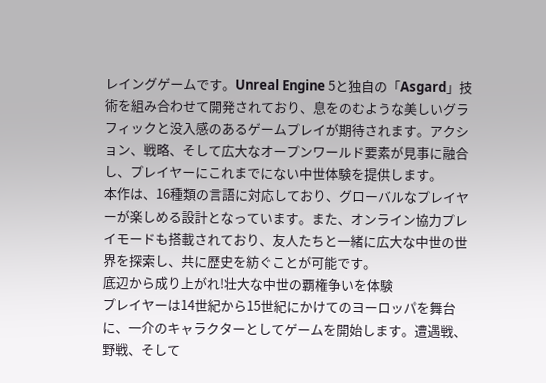レイングゲームです。Unreal Engine 5と独自の「Asgard」技術を組み合わせて開発されており、息をのむような美しいグラフィックと没入感のあるゲームプレイが期待されます。アクション、戦略、そして広大なオープンワールド要素が見事に融合し、プレイヤーにこれまでにない中世体験を提供します。
本作は、16種類の言語に対応しており、グローバルなプレイヤーが楽しめる設計となっています。また、オンライン協力プレイモードも搭載されており、友人たちと一緒に広大な中世の世界を探索し、共に歴史を紡ぐことが可能です。
底辺から成り上がれ!壮大な中世の覇権争いを体験
プレイヤーは14世紀から15世紀にかけてのヨーロッパを舞台に、一介のキャラクターとしてゲームを開始します。遭遇戦、野戦、そして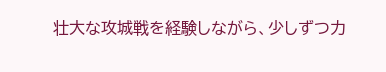壮大な攻城戦を経験しながら、少しずつ力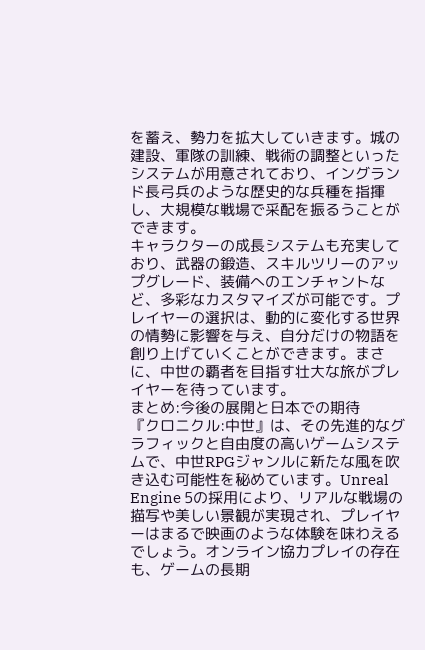を蓄え、勢力を拡大していきます。城の建設、軍隊の訓練、戦術の調整といったシステムが用意されており、イングランド長弓兵のような歴史的な兵種を指揮し、大規模な戦場で采配を振るうことができます。
キャラクターの成長システムも充実しており、武器の鍛造、スキルツリーのアップグレード、装備へのエンチャントなど、多彩なカスタマイズが可能です。プレイヤーの選択は、動的に変化する世界の情勢に影響を与え、自分だけの物語を創り上げていくことができます。まさに、中世の覇者を目指す壮大な旅がプレイヤーを待っています。
まとめ:今後の展開と日本での期待
『クロニクル:中世』は、その先進的なグラフィックと自由度の高いゲームシステムで、中世RPGジャンルに新たな風を吹き込む可能性を秘めています。Unreal Engine 5の採用により、リアルな戦場の描写や美しい景観が実現され、プレイヤーはまるで映画のような体験を味わえるでしょう。オンライン協力プレイの存在も、ゲームの長期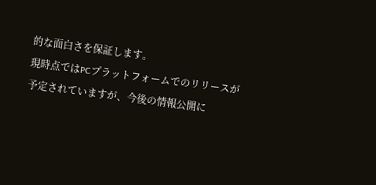的な面白さを保証します。
現時点ではPCプラットフォームでのリリースが予定されていますが、今後の情報公開に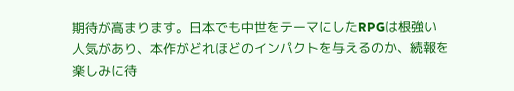期待が高まります。日本でも中世をテーマにしたRPGは根強い人気があり、本作がどれほどのインパクトを与えるのか、続報を楽しみに待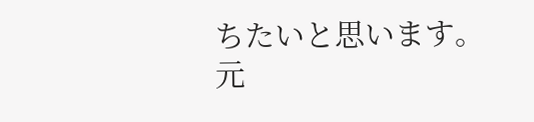ちたいと思います。
元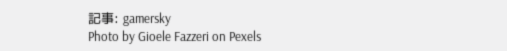記事: gamersky
Photo by Gioele Fazzeri on Pexels